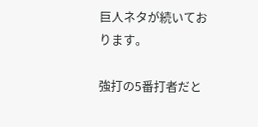巨人ネタが続いております。

強打の5番打者だと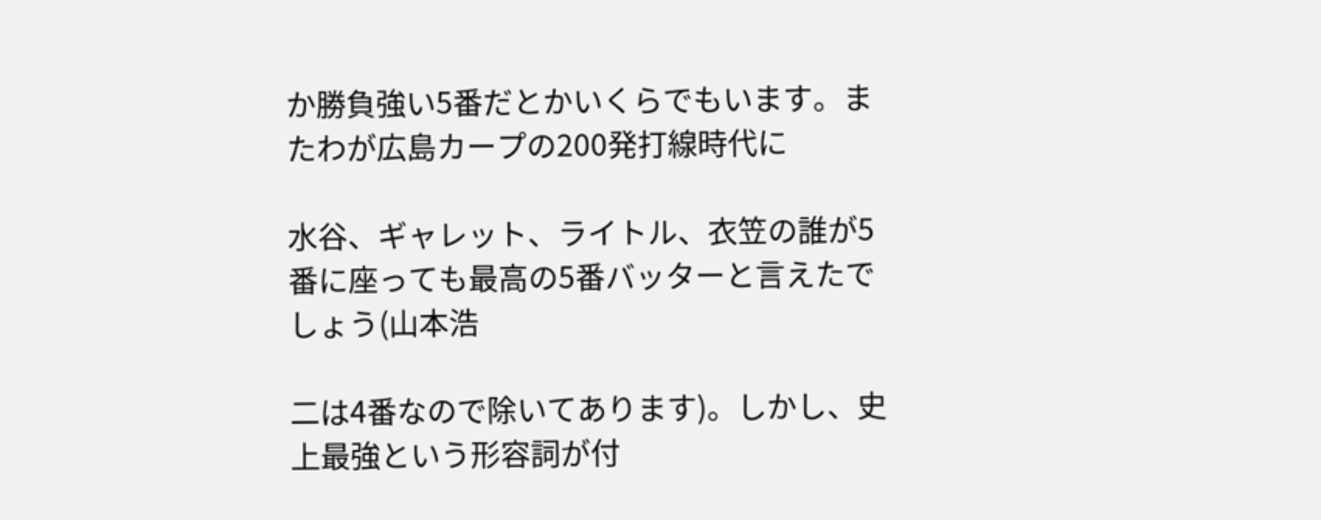か勝負強い5番だとかいくらでもいます。またわが広島カープの200発打線時代に

水谷、ギャレット、ライトル、衣笠の誰が5番に座っても最高の5番バッターと言えたでしょう(山本浩

二は4番なので除いてあります)。しかし、史上最強という形容詞が付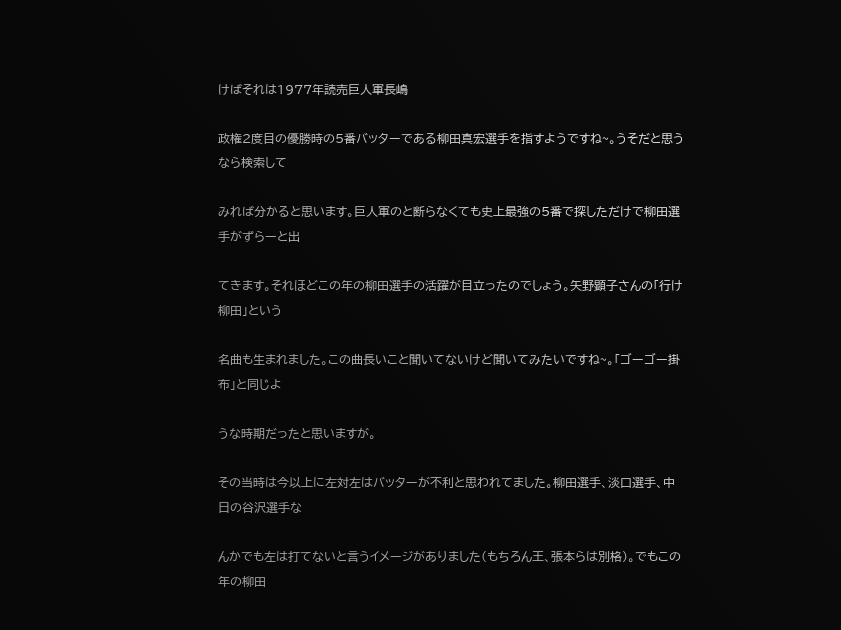けばそれは1977年読売巨人軍長嶋

政権2度目の優勝時の5番バッターである柳田真宏選手を指すようですね~。うそだと思うなら検索して

みれば分かると思います。巨人軍のと断らなくても史上最強の5番で探しただけで柳田選手がずらーと出

てきます。それほどこの年の柳田選手の活躍が目立ったのでしょう。矢野顕子さんの「行け柳田」という

名曲も生まれました。この曲長いこと聞いてないけど聞いてみたいですね~。「ゴーゴー掛布」と同じよ

うな時期だったと思いますが。

その当時は今以上に左対左はバッターが不利と思われてました。柳田選手、淡口選手、中日の谷沢選手な

んかでも左は打てないと言うイメージがありました(もちろん王、張本らは別格)。でもこの年の柳田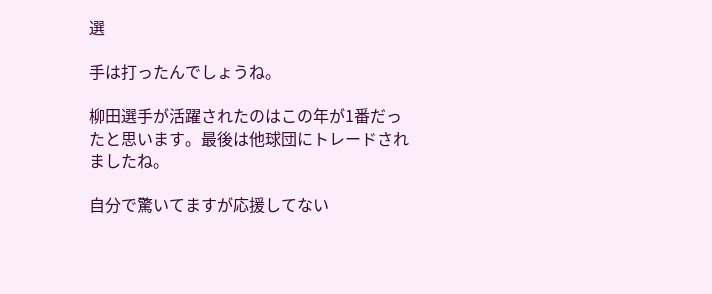選

手は打ったんでしょうね。

柳田選手が活躍されたのはこの年が1番だったと思います。最後は他球団にトレードされましたね。

自分で驚いてますが応援してない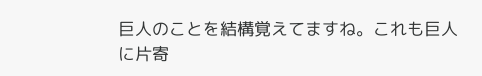巨人のことを結構覚えてますね。これも巨人に片寄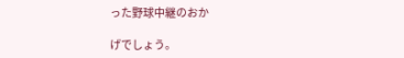った野球中継のおか

げでしょう。